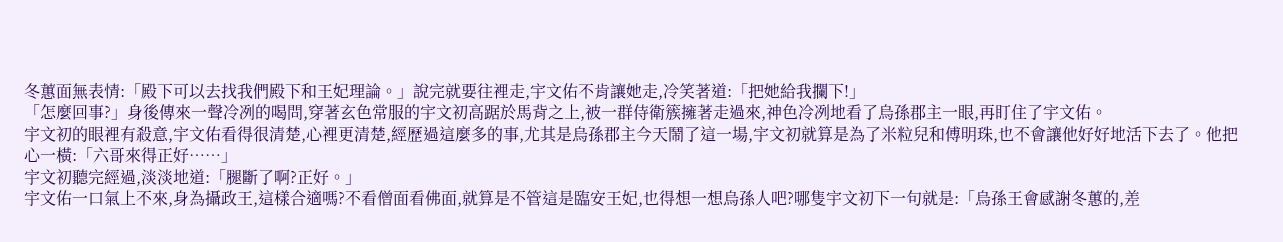冬蕙面無表情:「殿下可以去找我們殿下和王妃理論。」說完就要往裡走,宇文佑不肯讓她走,冷笑著道:「把她給我攔下!」
「怎麼回事?」身後傳來一聲冷冽的喝問,穿著玄色常服的宇文初高踞於馬背之上,被一群侍衛簇擁著走過來,神色冷冽地看了烏孫郡主一眼,再盯住了宇文佑。
宇文初的眼裡有殺意,宇文佑看得很清楚,心裡更清楚,經歷過這麼多的事,尤其是烏孫郡主今天鬧了這一場,宇文初就算是為了米粒兒和傅明珠,也不會讓他好好地活下去了。他把心一橫:「六哥來得正好……」
宇文初聽完經過,淡淡地道:「腿斷了啊?正好。」
宇文佑一口氣上不來,身為攝政王,這樣合適嗎?不看僧面看佛面,就算是不管這是臨安王妃,也得想一想烏孫人吧?哪隻宇文初下一句就是:「烏孫王會感謝冬蕙的,差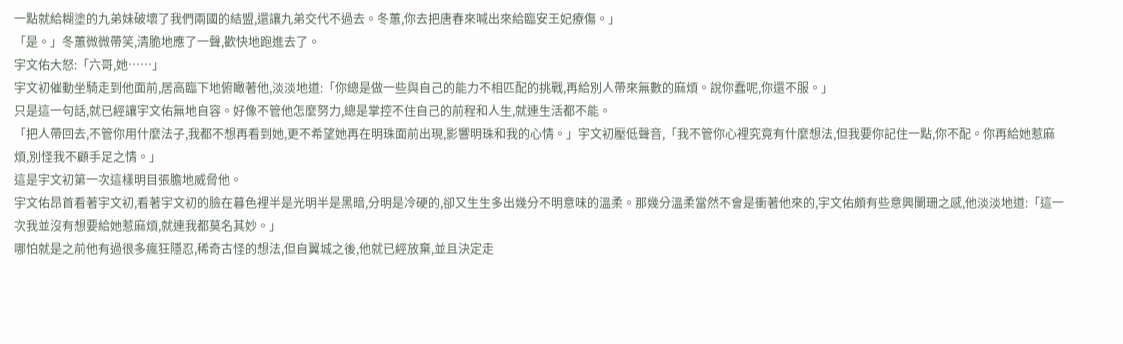一點就給糊塗的九弟妹破壞了我們兩國的結盟,還讓九弟交代不過去。冬蕙,你去把唐春來喊出來給臨安王妃療傷。」
「是。」冬蕙微微帶笑,清脆地應了一聲,歡快地跑進去了。
宇文佑大怒:「六哥,她……」
宇文初催動坐騎走到他面前,居高臨下地俯瞰著他,淡淡地道:「你總是做一些與自己的能力不相匹配的挑戰,再給別人帶來無數的麻煩。說你蠢呢,你還不服。」
只是這一句話,就已經讓宇文佑無地自容。好像不管他怎麼努力,總是掌控不住自己的前程和人生,就連生活都不能。
「把人帶回去,不管你用什麼法子,我都不想再看到她,更不希望她再在明珠面前出現,影響明珠和我的心情。」宇文初壓低聲音,「我不管你心裡究竟有什麼想法,但我要你記住一點,你不配。你再給她惹麻煩,別怪我不顧手足之情。」
這是宇文初第一次這樣明目張膽地威脅他。
宇文佑昂首看著宇文初,看著宇文初的臉在暮色裡半是光明半是黑暗,分明是冷硬的,卻又生生多出幾分不明意味的溫柔。那幾分溫柔當然不會是衝著他來的,宇文佑頗有些意興闌珊之感,他淡淡地道:「這一次我並沒有想要給她惹麻煩,就連我都莫名其妙。」
哪怕就是之前他有過很多瘋狂隱忍,稀奇古怪的想法,但自翼城之後,他就已經放棄,並且決定走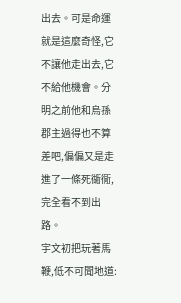出去。可是命運就是這麼奇怪,它不讓他走出去,它不給他機會。分明之前他和烏孫郡主過得也不算差吧,偏偏又是走進了一條死衚衕,完全看不到出路。
宇文初把玩著馬鞭,低不可聞地道: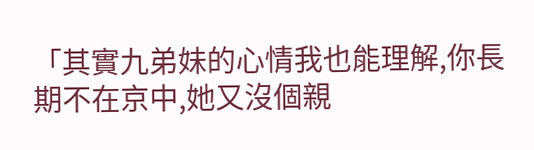「其實九弟妹的心情我也能理解,你長期不在京中,她又沒個親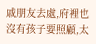戚朋友去處,府裡也沒有孩子要照顧,太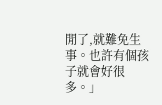閒了,就難免生事。也許有個孩子就會好很多。」